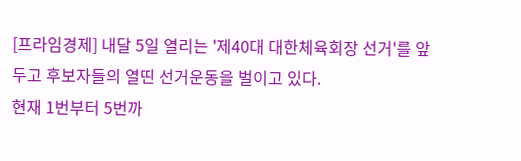[프라임경제] 내달 5일 열리는 '제40대 대한체육회장 선거'를 앞두고 후보자들의 열띤 선거운동을 벌이고 있다.
현재 1번부터 5번까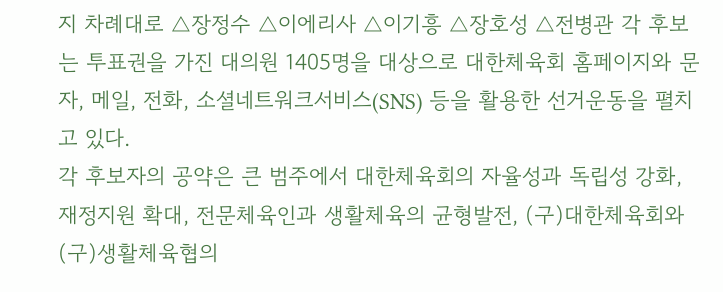지 차례대로 △장정수 △이에리사 △이기흥 △장호성 △전병관 각 후보는 투표권을 가진 대의원 1405명을 대상으로 대한체육회 홈페이지와 문자, 메일, 전화, 소셜네트워크서비스(SNS) 등을 활용한 선거운동을 펼치고 있다.
각 후보자의 공약은 큰 범주에서 대한체육회의 자율성과 독립성 강화, 재정지원 확대, 전문체육인과 생활체육의 균형발전, (구)대한체육회와 (구)생활체육협의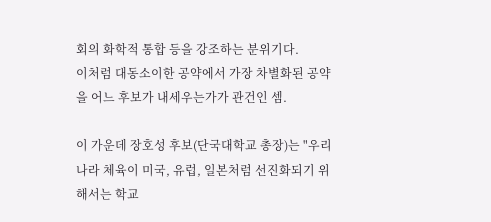회의 화학적 통합 등을 강조하는 분위기다.
이처럼 대동소이한 공약에서 가장 차별화된 공약을 어느 후보가 내세우는가가 관건인 셈.

이 가운데 장호성 후보(단국대학교 총장)는 "우리나라 체육이 미국, 유럽, 일본처럼 선진화되기 위해서는 학교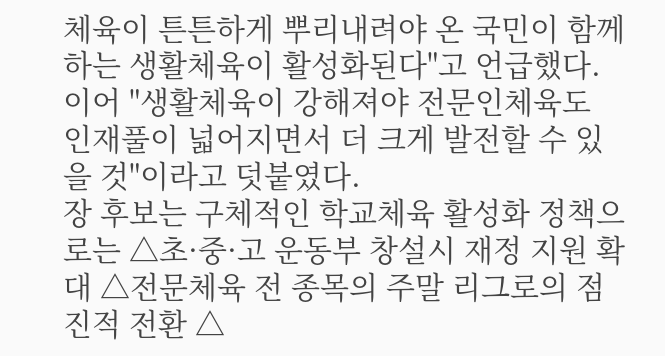체육이 튼튼하게 뿌리내려야 온 국민이 함께 하는 생활체육이 활성화된다"고 언급했다.
이어 "생활체육이 강해져야 전문인체육도 인재풀이 넓어지면서 더 크게 발전할 수 있을 것"이라고 덧붙였다.
장 후보는 구체적인 학교체육 활성화 정책으로는 △초·중·고 운동부 창설시 재정 지원 확대 △전문체육 전 종목의 주말 리그로의 점진적 전환 △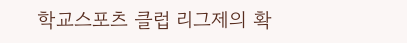학교스포츠 클럽 리그제의 확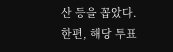산 등을 꼽았다.
한편, 해당 투표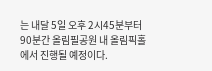는 내달 5일 오후 2시45분부터 90분간 올림필공원 내 올림픽홀에서 진행될 예정이다.